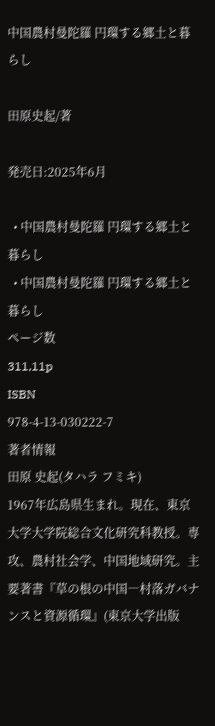中国農村曼陀羅 円環する郷土と暮らし

田原史起/著

発売日:2025年6月

  • 中国農村曼陀羅 円環する郷土と暮らし
  • 中国農村曼陀羅 円環する郷土と暮らし
ページ数
311,11p
ISBN
978-4-13-030222-7
著者情報
田原 史起(タハラ フミキ)
1967年広島県生まれ。現在、東京大学大学院総合文化研究科教授。専攻、農村社会学、中国地域研究。主要著書『草の根の中国―村落ガバナンスと資源循環』(東京大学出版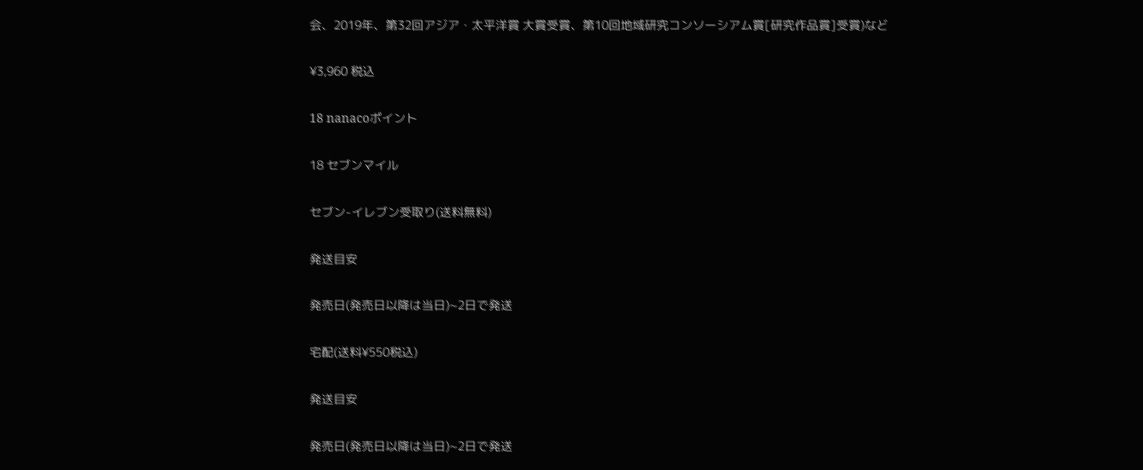会、2019年、第32回アジア・太平洋賞 大賞受賞、第10回地域研究コンソーシアム賞[研究作品賞]受賞)など

¥3,960 税込

18 nanacoポイント

18 セブンマイル

セブン-イレブン受取り(送料無料)

発送目安

発売日(発売日以降は当日)~2日で発送

宅配(送料¥550税込)

発送目安

発売日(発売日以降は当日)~2日で発送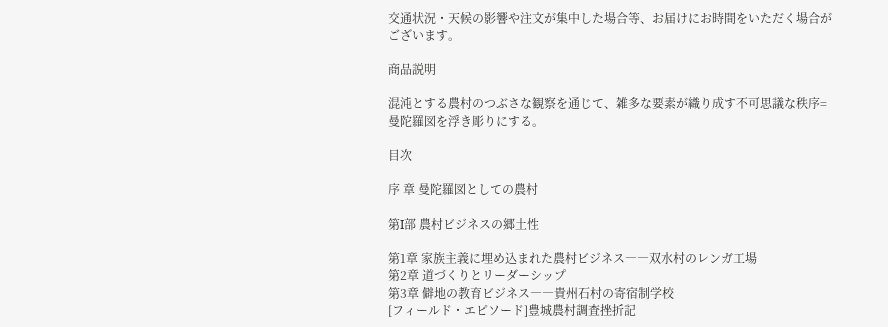交通状況・天候の影響や注文が集中した場合等、お届けにお時間をいただく場合がございます。

商品説明

混沌とする農村のつぶさな観察を通じて、雑多な要素が織り成す不可思議な秩序=曼陀羅図を浮き彫りにする。

目次

序 章 曼陀羅図としての農村

第I部 農村ビジネスの郷土性

第1章 家族主義に埋め込まれた農村ビジネス――双水村のレンガ工場
第2章 道づくりとリーダーシップ
第3章 僻地の教育ビジネス――貴州石村の寄宿制学校
[フィールド・エピソード]豊城農村調査挫折記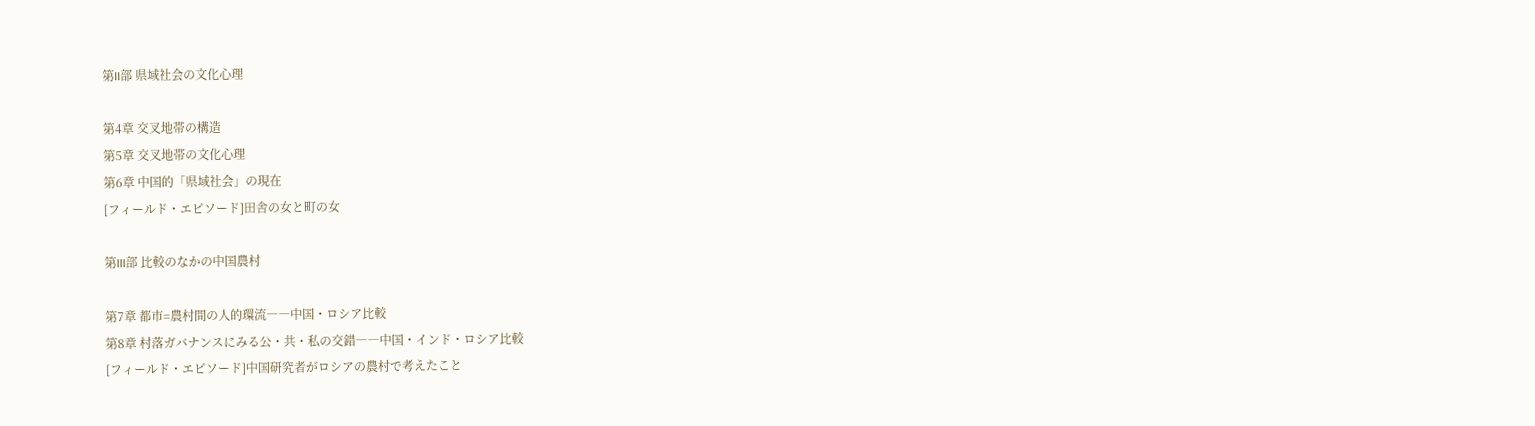第II部 県域社会の文化心理

第4章 交叉地帯の構造
第5章 交叉地帯の文化心理
第6章 中国的「県域社会」の現在
[フィールド・エピソード]田舎の女と町の女

第III部 比較のなかの中国農村

第7章 都市=農村間の人的環流――中国・ロシア比較
第8章 村落ガバナンスにみる公・共・私の交錯――中国・インド・ロシア比較
[フィールド・エピソード]中国研究者がロシアの農村で考えたこと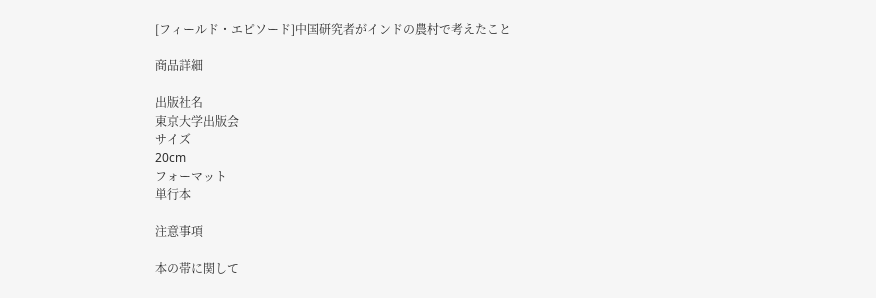[フィールド・エピソード]中国研究者がインドの農村で考えたこと

商品詳細

出版社名
東京大学出版会
サイズ
20cm
フォーマット
単行本

注意事項

本の帯に関して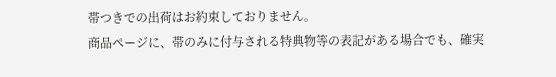帯つきでの出荷はお約束しておりません。
商品ページに、帯のみに付与される特典物等の表記がある場合でも、確実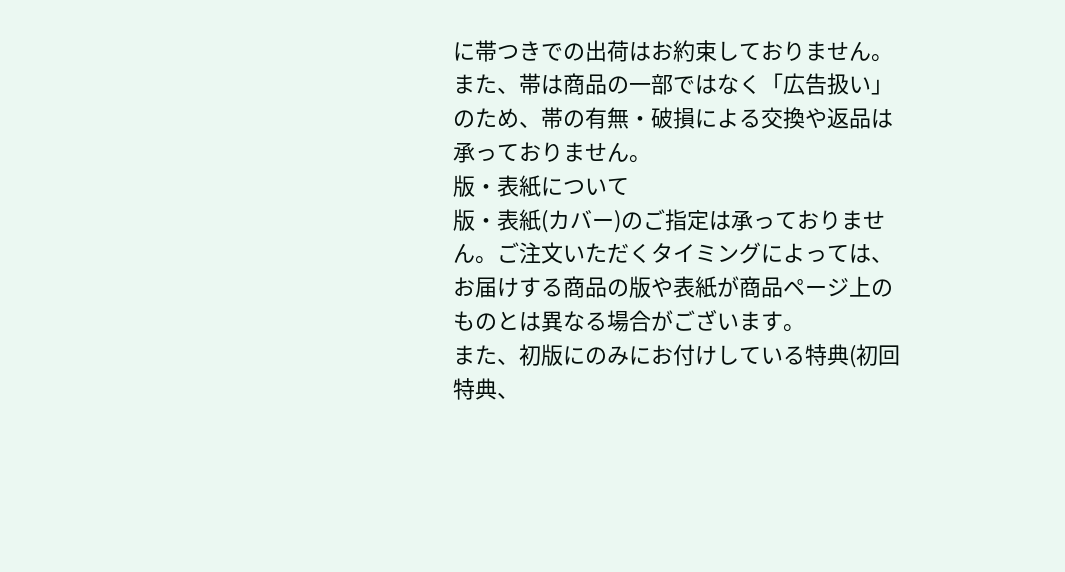に帯つきでの出荷はお約束しておりません。
また、帯は商品の一部ではなく「広告扱い」のため、帯の有無・破損による交換や返品は承っておりません。
版・表紙について
版・表紙(カバー)のご指定は承っておりません。ご注文いただくタイミングによっては、お届けする商品の版や表紙が商品ページ上のものとは異なる場合がございます。
また、初版にのみにお付けしている特典(初回特典、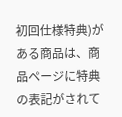初回仕様特典)がある商品は、商品ページに特典の表記がされて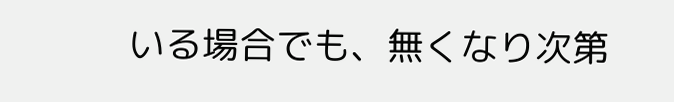いる場合でも、無くなり次第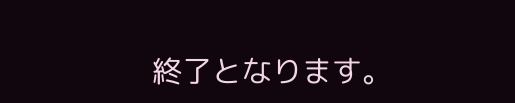終了となります。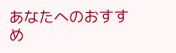あなたへのおすすめ